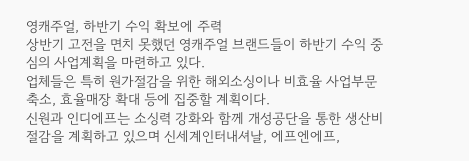영캐주얼, 하반기 수익 확보에 주력
상반기 고전을 면치 못했던 영캐주얼 브랜드들이 하반기 수익 중심의 사업계획을 마련하고 있다.
업체들은 특히 원가절감을 위한 해외소싱이나 비효율 사업부문 축소, 효율매장 확대 등에 집중할 계획이다.
신원과 인디에프는 소싱력 강화와 함께 개성공단을 통한 생산비 절감을 계획하고 있으며 신세계인터내셔날, 에프엔에프,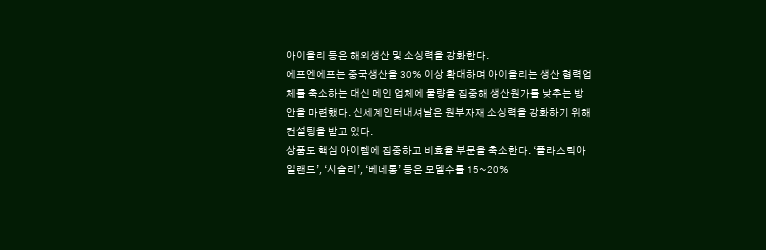아이올리 등은 해외생산 및 소싱력을 강화한다.
에프엔에프는 중국생산을 30% 이상 확대하며 아이올리는 생산 협력업체를 축소하는 대신 메인 업체에 물량을 집중해 생산원가를 낮추는 방안을 마련했다. 신세계인터내셔날은 원부자재 소싱력을 강화하기 위해 컨설팅을 받고 있다.
상품도 핵심 아이템에 집중하고 비효율 부문을 축소한다. ‘플라스틱아일랜드’, ‘시슬리’, ‘베네통’ 등은 모델수를 15~20%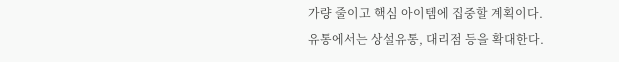가량 줄이고 핵심 아이템에 집중할 계획이다.
유통에서는 상설유통, 대리점 등을 확대한다.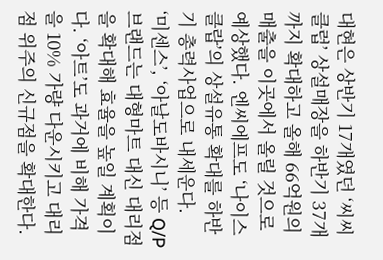대현은 상반기 17개였던 ‘씨씨클럽’ 상설매장을 하반기 37개까지 확대하고 올해 66억원의 매출을 이곳에서 올릴 것으로 예상했다. 엔씨에프도 ‘나이스클랍’의 상설유통 확대를 하반기 총력사업으로 내세운다.
‘미센스’, ‘아날도바시니’ 등 Q/P 브랜드는 대형마트 대신 대리점을 확대해 효율을 높일 계획이다. ‘아트’도 과거에 비해 가격을 10% 가량 다운시키고 대리점 위주의 신규점을 확대한다.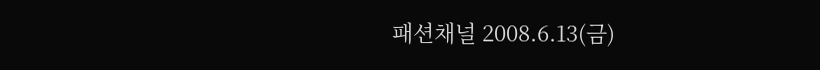패션채널 2008.6.13(금)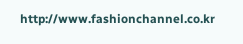http://www.fashionchannel.co.kr